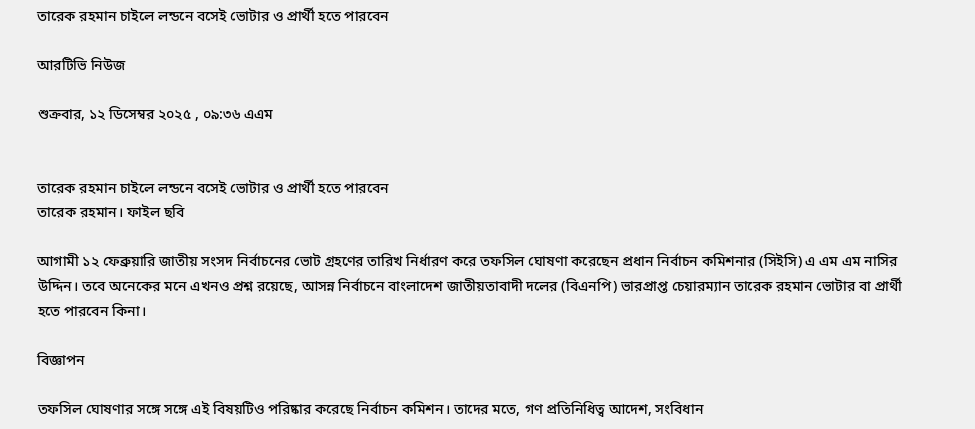তারেক রহমান চাইলে লন্ডনে বসেই ভোটার ও প্রার্থী হতে পারবেন

আরটিভি নিউজ

শুক্রবার, ১২ ডিসেম্বর ২০২৫ , ০৯:৩৬ এএম


তারেক রহমান চাইলে লন্ডনে বসেই ভোটার ও প্রার্থী হতে পারবেন
তারেক রহমান। ফাইল ছবি

আগামী ১২ ফেব্রুয়ারি জাতীয় সংসদ নির্বাচনের ভোট গ্রহণের তারিখ নির্ধারণ করে তফসিল ঘোষণা করেছেন প্রধান নির্বাচন কমিশনার (সিইসি) এ এম এম নাসির উদ্দিন। তবে অনেকের মনে এখনও প্রশ্ন রয়েছে, আসন্ন নির্বাচনে বাংলাদেশ জাতীয়তাবাদী দলের (বিএনপি) ভারপ্রাপ্ত চেয়ারম্যান তারেক রহমান ভোটার বা প্রার্থী হতে পারবেন কিনা।

বিজ্ঞাপন

তফসিল ঘোষণার সঙ্গে সঙ্গে এই বিষয়টিও পরিষ্কার করেছে নির্বাচন কমিশন। তাদের মতে, গণ প্রতিনিধিত্ব আদেশ, সংবিধান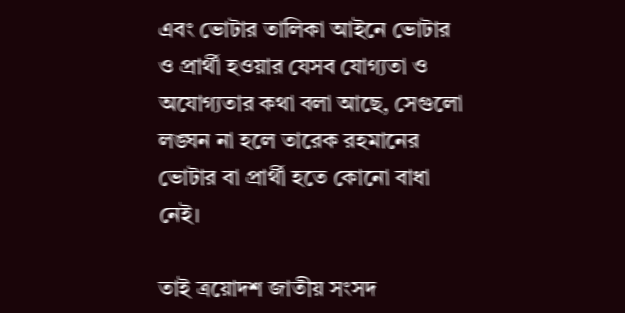এবং ভোটার তালিকা আইনে ভোটার ও প্রার্থী হওয়ার যেসব যোগ্যতা ও অযোগ্যতার কথা বলা আছে, সেগুলো লঙ্ঘন না হলে তারেক রহমানের ভোটার বা প্রার্থী হতে কোনো বাধা নেই।

তাই ত্রয়োদশ জাতীয় সংসদ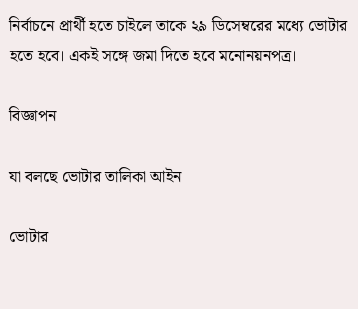নির্বাচনে প্রার্থী হতে চাইলে তাকে ২৯ ডিসেম্বরের মধ্যে ভোটার হতে হবে। একই সঙ্গে জমা দিতে হবে মনোনয়নপত্র।

বিজ্ঞাপন

যা বলছে ভোটার তালিকা আইন

ভোটার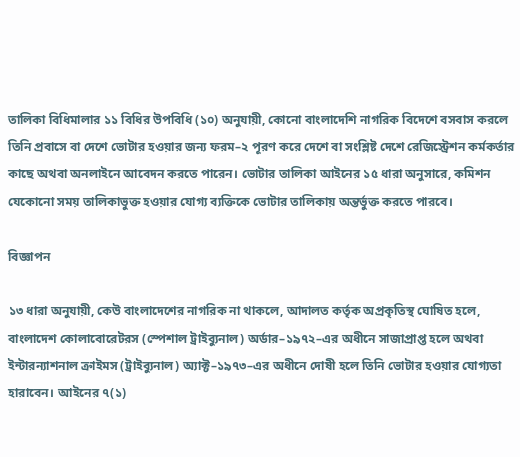তালিকা বিধিমালার ১১ বিধির উপবিধি (১০) অনুযায়ী, কোনো বাংলাদেশি নাগরিক বিদেশে বসবাস করলে তিনি প্রবাসে বা দেশে ভোটার হওয়ার জন্য ফরম–২ পূরণ করে দেশে বা সংশ্লিষ্ট দেশে রেজিস্ট্রেশন কর্মকর্তার কাছে অথবা অনলাইনে আবেদন করতে পারেন। ভোটার তালিকা আইনের ১৫ ধারা অনুসারে, কমিশন যেকোনো সময় তালিকাভুক্ত হওয়ার যোগ্য ব্যক্তিকে ভোটার তালিকায় অন্তর্ভুক্ত করতে পারবে।

বিজ্ঞাপন

১৩ ধারা অনুযায়ী, কেউ বাংলাদেশের নাগরিক না থাকলে, আদালত কর্তৃক অপ্রকৃতিস্থ ঘোষিত হলে, বাংলাদেশ কোলাবোরেটরস (স্পেশাল ট্রাইব্যুনাল) অর্ডার–১৯৭২–এর অধীনে সাজাপ্রাপ্ত হলে অথবা ইন্টারন্যাশনাল ক্রাইমস (ট্রাইব্যুনাল) অ্যাক্ট–১৯৭৩–এর অধীনে দোষী হলে তিনি ভোটার হওয়ার যোগ্যতা হারাবেন। আইনের ৭(১)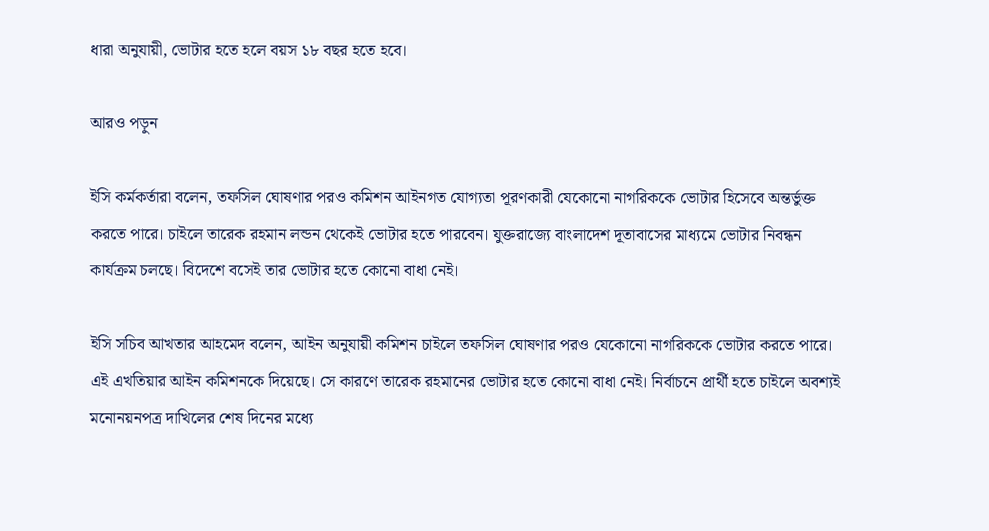ধারা অনুযায়ী, ভোটার হতে হলে বয়স ১৮ বছর হতে হবে।

আরও পড়ুন

ইসি কর্মকর্তারা বলেন, তফসিল ঘোষণার পরও কমিশন আইনগত যোগ্যতা পূরণকারী যেকোনো নাগরিককে ভোটার হিসেবে অন্তর্ভুক্ত করতে পারে। চাইলে তারেক রহমান লন্ডন থেকেই ভোটার হতে পারবেন। যুক্তরাজ্যে বাংলাদেশ দূতাবাসের মাধ্যমে ভোটার নিবন্ধন কার্যক্রম চলছে। বিদেশে বসেই তার ভোটার হতে কোনো বাধা নেই।

ইসি সচিব আখতার আহমেদ বলেন, আইন অনুযায়ী কমিশন চাইলে তফসিল ঘোষণার পরও যেকোনো নাগরিককে ভোটার করতে পারে। এই এখতিয়ার আইন কমিশনকে দিয়েছে। সে কারণে তারেক রহমানের ভোটার হতে কোনো বাধা নেই। নির্বাচনে প্রার্থী হতে চাইলে অবশ্যই মনোনয়নপত্র দাখিলের শেষ দিনের মধ্যে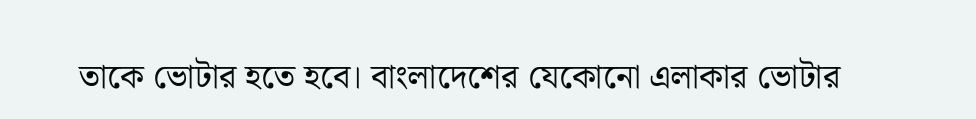তাকে ভোটার হতে হবে। বাংলাদেশের যেকোনো এলাকার ভোটার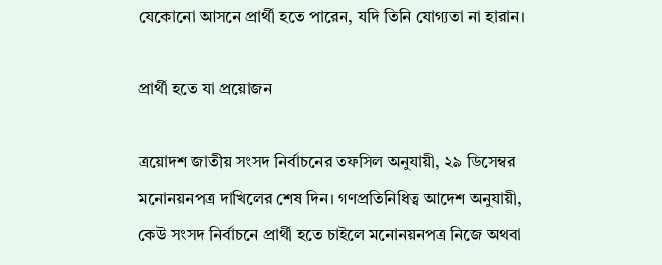যেকোনো আসনে প্রার্থী হতে পারেন, যদি তিনি যোগ্যতা না হারান।

প্রার্থী হতে যা প্রয়োজন

ত্রয়োদশ জাতীয় সংসদ নির্বাচনের তফসিল অনুযায়ী, ২৯ ডিসেম্বর মনোনয়নপত্র দাখিলের শেষ দিন। গণপ্রতিনিধিত্ব আদেশ অনুযায়ী, কেউ সংসদ নির্বাচনে প্রার্থী হতে চাইলে মনোনয়নপত্র নিজে অথবা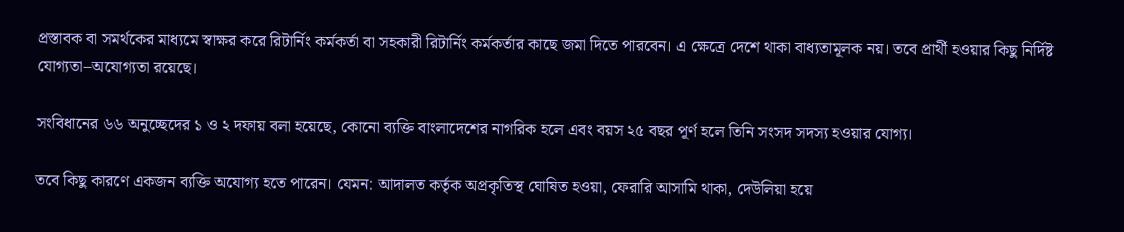প্রস্তাবক বা সমর্থকের মাধ্যমে স্বাক্ষর করে রিটার্নিং কর্মকর্তা বা সহকারী রিটার্নিং কর্মকর্তার কাছে জমা দিতে পারবেন। এ ক্ষেত্রে দেশে থাকা বাধ্যতামূলক নয়। তবে প্রার্থী হওয়ার কিছু নির্দিষ্ট যোগ্যতা–অযোগ্যতা রয়েছে।

সংবিধানের ৬৬ অনুচ্ছেদের ১ ও ২ দফায় বলা হয়েছে, কোনো ব্যক্তি বাংলাদেশের নাগরিক হলে এবং বয়স ২৫ বছর পূর্ণ হলে তিনি সংসদ সদস্য হওয়ার যোগ্য।

তবে কিছু কারণে একজন ব্যক্তি অযোগ্য হতে পারেন। যেমন: আদালত কর্তৃক অপ্রকৃতিস্থ ঘোষিত হওয়া, ফেরারি আসামি থাকা, দেউলিয়া হয়ে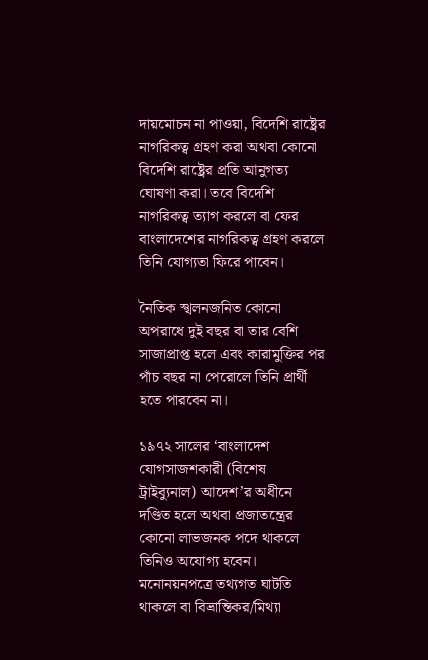দায়মোচন না পাওয়া, বিদেশি রাষ্ট্রের নাগরিকত্ব গ্রহণ করা অথবা কোনো বিদেশি রাষ্ট্রের প্রতি আনুগত্য ঘোষণা করা। তবে বিদেশি নাগরিকত্ব ত্যাগ করলে বা ফের বাংলাদেশের নাগরিকত্ব গ্রহণ করলে তিনি যোগ্যতা ফিরে পাবেন।

নৈতিক স্খলনজনিত কোনো অপরাধে দুই বছর বা তার বেশি সাজাপ্রাপ্ত হলে এবং কারামুক্তির পর পাঁচ বছর না পেরোলে তিনি প্রার্থী হতে পারবেন না।

১৯৭২ সালের ‘বাংলাদেশ যোগসাজশকারী (বিশেষ ট্রাইব্যুনাল) আদেশ’র অধীনে দণ্ডিত হলে অথবা প্রজাতন্ত্রের কোনো লাভজনক পদে থাকলে তিনিও অযোগ্য হবেন। মনোনয়নপত্রে তথ্যগত ঘাটতি থাকলে বা বিভ্রান্তিকর/মিথ্যা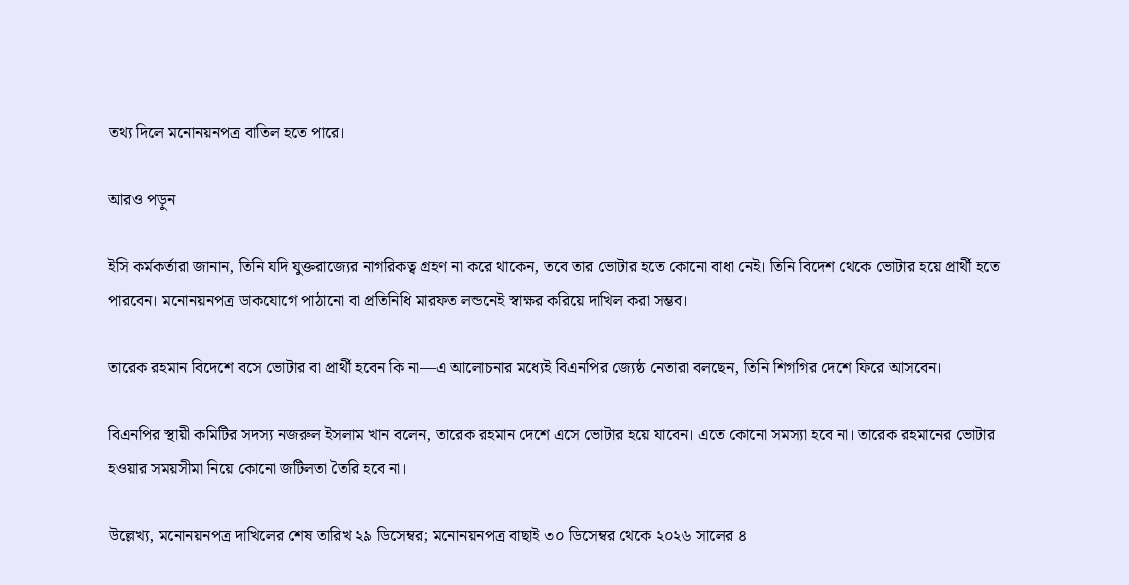তথ্য দিলে মনোনয়নপত্র বাতিল হতে পারে।

আরও পড়ুন

ইসি কর্মকর্তারা জানান, তিনি যদি যুক্তরাজ্যের নাগরিকত্ব গ্রহণ না করে থাকেন, তবে তার ভোটার হতে কোনো বাধা নেই। তিনি বিদেশ থেকে ভোটার হয়ে প্রার্থী হতে পারবেন। মনোনয়নপত্র ডাকযোগে পাঠানো বা প্রতিনিধি মারফত লন্ডনেই স্বাক্ষর করিয়ে দাখিল করা সম্ভব।

তারেক রহমান বিদেশে বসে ভোটার বা প্রার্থী হবেন কি না—এ আলোচনার মধ্যেই বিএনপির জ্যেষ্ঠ নেতারা বলছেন, তিনি শিগগির দেশে ফিরে আসবেন।

বিএনপির স্থায়ী কমিটির সদস্য নজরুল ইসলাম খান বলেন, তারেক রহমান দেশে এসে ভোটার হয়ে যাবেন। এতে কোনো সমস্যা হবে না। তারেক রহমানের ভোটার হওয়ার সময়সীমা নিয়ে কোনো জটিলতা তৈরি হবে না।

উল্লেখ্য, মনোনয়নপত্র দাখিলের শেষ তারিখ ২৯ ডিসেম্বর; মনোনয়নপত্র বাছাই ৩০ ডিসেম্বর থেকে ২০২৬ সালের ৪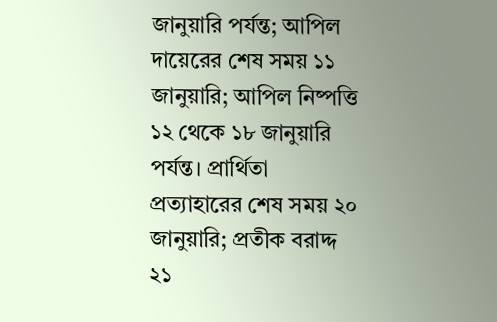জানুয়ারি পর্যন্ত; আপিল দায়েরের শেষ সময় ১১ জানুয়ারি; আপিল নিষ্পত্তি ১২ থেকে ১৮ জানুয়ারি পর্যন্ত। প্রার্থিতা প্রত্যাহারের শেষ সময় ২০ জানুয়ারি; প্রতীক বরাদ্দ ২১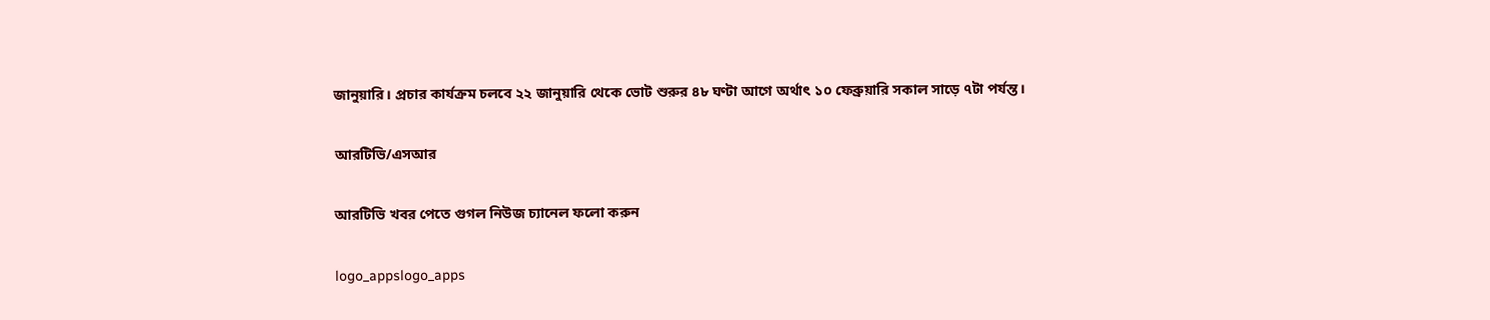জানুয়ারি। প্রচার কার্যক্রম চলবে ২২ জানুয়ারি থেকে ভোট শুরুর ৪৮ ঘণ্টা আগে অর্থাৎ ১০ ফেব্রুয়ারি সকাল সাড়ে ৭টা পর্যন্ত।

আরটিভি/এসআর

আরটিভি খবর পেতে গুগল নিউজ চ্যানেল ফলো করুন

logo_appslogo_apps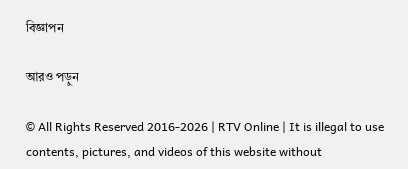বিজ্ঞাপন

আরও পড়ুন

© All Rights Reserved 2016-2026 | RTV Online | It is illegal to use contents, pictures, and videos of this website without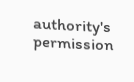authority's permission